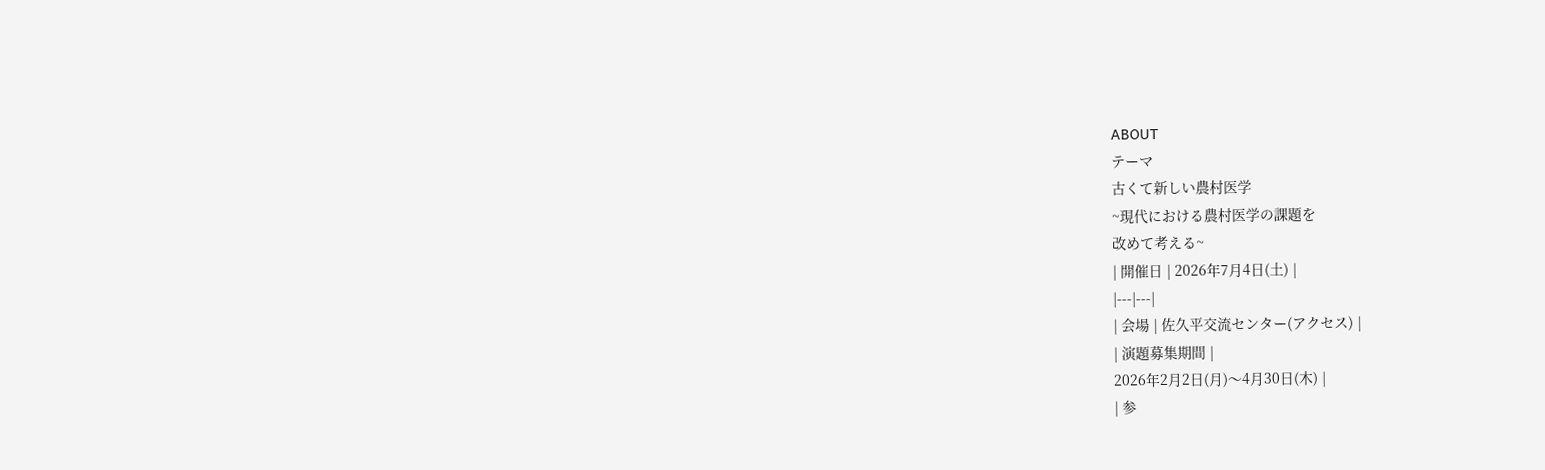ABOUT
テーマ
古くて新しい農村医学
~現代における農村医学の課題を
改めて考える~
| 開催日 | 2026年7月4日(土) |
|---|---|
| 会場 | 佐久平交流センター(アクセス) |
| 演題募集期間 |
2026年2月2日(月)〜4月30日(木) |
| 参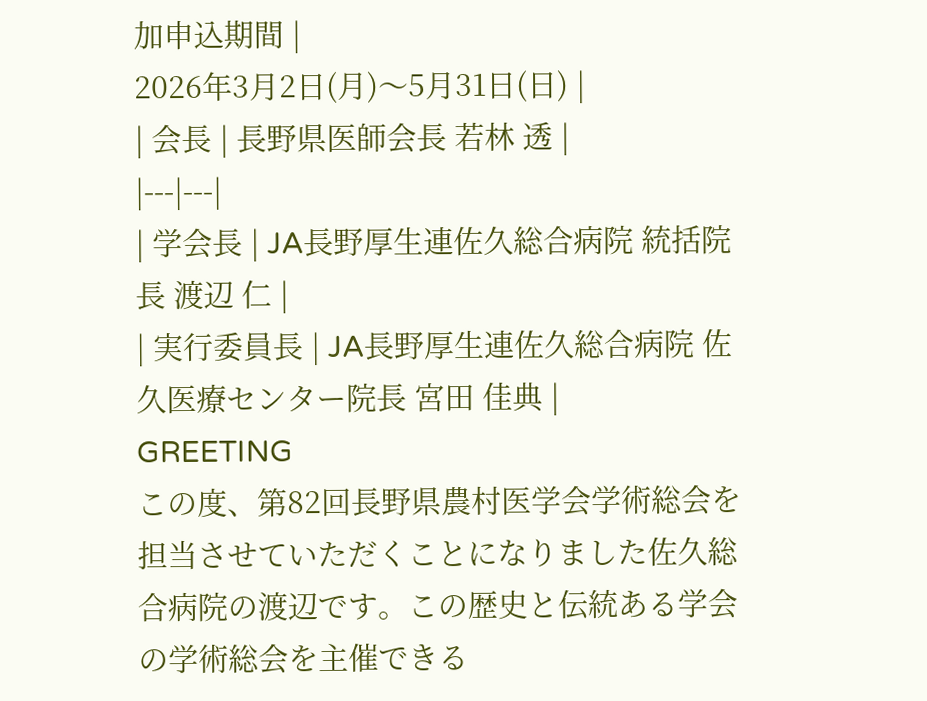加申込期間 |
2026年3月2日(月)〜5月31日(日) |
| 会長 | 長野県医師会長 若林 透 |
|---|---|
| 学会長 | JA長野厚生連佐久総合病院 統括院長 渡辺 仁 |
| 実行委員長 | JA長野厚生連佐久総合病院 佐久医療センター院長 宮田 佳典 |
GREETING
この度、第82回長野県農村医学会学術総会を担当させていただくことになりました佐久総合病院の渡辺です。この歴史と伝統ある学会の学術総会を主催できる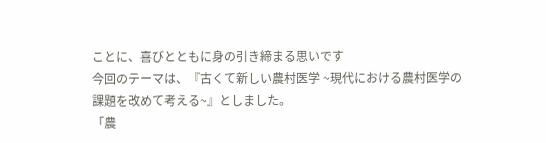ことに、喜びとともに身の引き締まる思いです
今回のテーマは、『古くて新しい農村医学 ~現代における農村医学の課題を改めて考える~』としました。
「農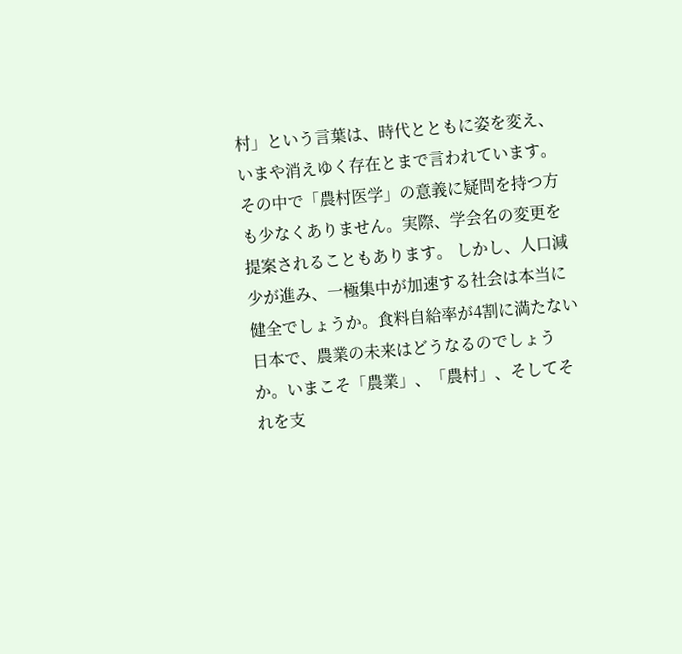村」という言葉は、時代とともに姿を変え、いまや消えゆく存在とまで言われています。その中で「農村医学」の意義に疑問を持つ方も少なくありません。実際、学会名の変更を提案されることもあります。 しかし、人口減少が進み、一極集中が加速する社会は本当に健全でしょうか。食料自給率が4割に満たない日本で、農業の未来はどうなるのでしょうか。いまこそ「農業」、「農村」、そしてそれを支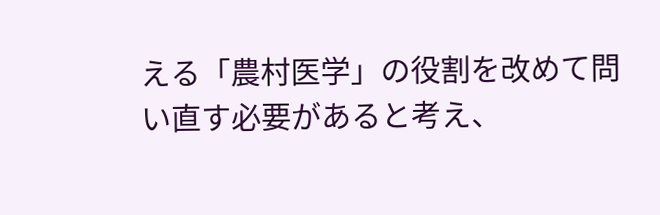える「農村医学」の役割を改めて問い直す必要があると考え、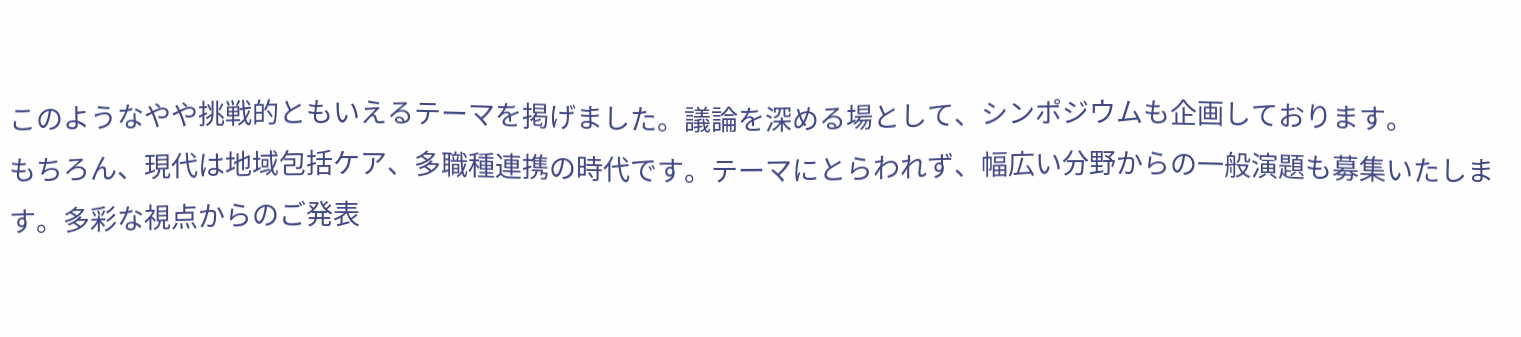このようなやや挑戦的ともいえるテーマを掲げました。議論を深める場として、シンポジウムも企画しております。
もちろん、現代は地域包括ケア、多職種連携の時代です。テーマにとらわれず、幅広い分野からの一般演題も募集いたします。多彩な視点からのご発表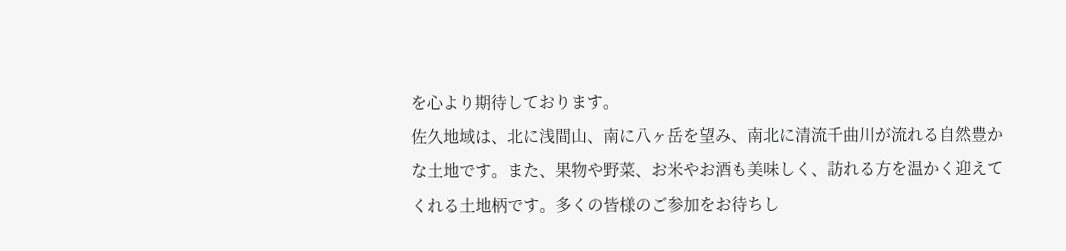を心より期待しております。
佐久地域は、北に浅間山、南に八ヶ岳を望み、南北に清流千曲川が流れる自然豊かな土地です。また、果物や野菜、お米やお酒も美味しく、訪れる方を温かく迎えてくれる土地柄です。多くの皆様のご参加をお待ちし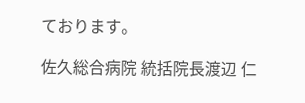ております。

佐久総合病院 統括院長渡辺 仁